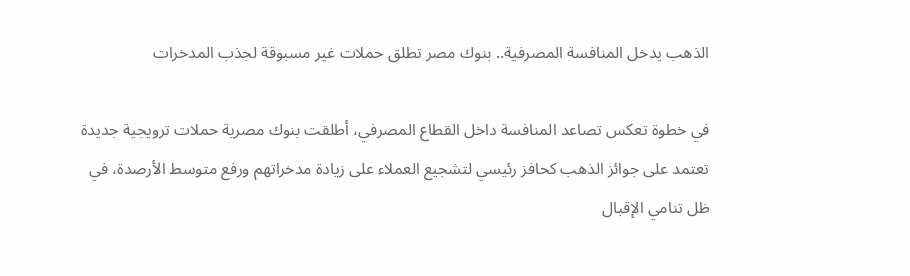الذهب يدخل المنافسة المصرفية.. بنوك مصر تطلق حملات غير مسبوقة لجذب المدخرات

في خطوة تعكس تصاعد المنافسة داخل القطاع المصرفي، أطلقت بنوك مصرية حملات ترويجية جديدة تعتمد على جوائز الذهب كحافز رئيسي لتشجيع العملاء على زيادة مدخراتهم ورفع متوسط الأرصدة، في ظل تنامي الإقبال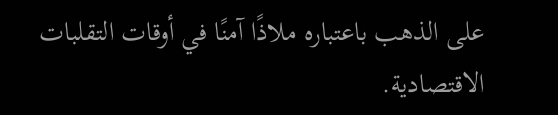على الذهب باعتباره ملاذًا آمنًا في أوقات التقلبات الاقتصادية.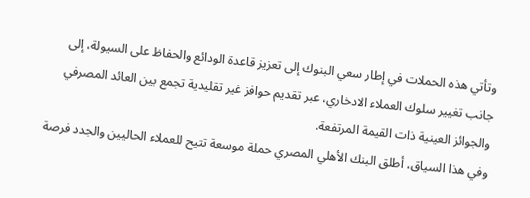وتأتي هذه الحملات في إطار سعي البنوك إلى تعزيز قاعدة الودائع والحفاظ على السيولة، إلى جانب تغيير سلوك العملاء الادخاري، عبر تقديم حوافز غير تقليدية تجمع بين العائد المصرفي والجوائز العينية ذات القيمة المرتفعة.
وفي هذا السياق، أطلق البنك الأهلي المصري حملة موسعة تتيح للعملاء الحاليين والجدد فرصة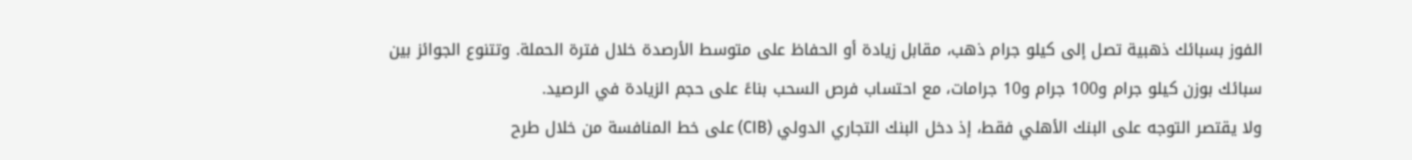الفوز بسبائك ذهبية تصل إلى كيلو جرام ذهب، مقابل زيادة أو الحفاظ على متوسط الأرصدة خلال فترة الحملة. وتتنوع الجوائز بين سبائك بوزن كيلو جرام و100 جرام و10 جرامات، مع احتساب فرص السحب بناءً على حجم الزيادة في الرصيد.
ولا يقتصر التوجه على البنك الأهلي فقط، إذ دخل البنك التجاري الدولي (CIB) على خط المنافسة من خلال طرح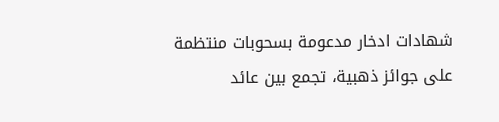شهادات ادخار مدعومة بسحوبات منتظمة على جوائز ذهبية، تجمع بين عائد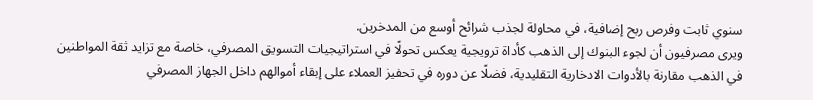سنوي ثابت وفرص ربح إضافية، في محاولة لجذب شرائح أوسع من المدخرين.
ويرى مصرفيون أن لجوء البنوك إلى الذهب كأداة ترويجية يعكس تحولًا في استراتيجيات التسويق المصرفي، خاصة مع تزايد ثقة المواطنين في الذهب مقارنة بالأدوات الادخارية التقليدية، فضلًا عن دوره في تحفيز العملاء على إبقاء أموالهم داخل الجهاز المصرفي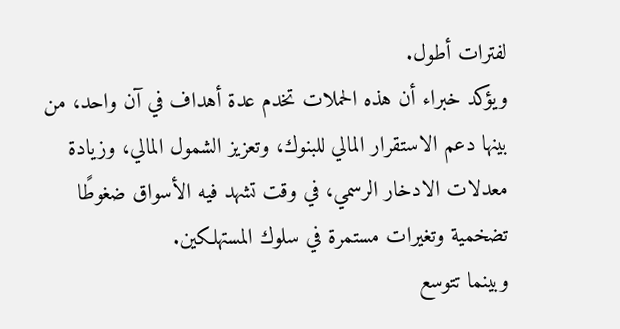لفترات أطول.
ويؤكد خبراء أن هذه الحملات تخدم عدة أهداف في آن واحد، من بينها دعم الاستقرار المالي للبنوك، وتعزيز الشمول المالي، وزيادة معدلات الادخار الرسمي، في وقت تشهد فيه الأسواق ضغوطًا تضخمية وتغيرات مستمرة في سلوك المستهلكين.
وبينما تتوسع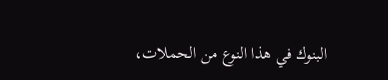البنوك في هذا النوع من الحملات،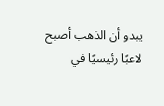يبدو أن الذهب أصبح لاعبًا رئيسيًا في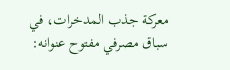معركة جذب المدخرات، في سباق مصرفي مفتوح عنوانه: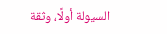السيولة أولًا، وثقة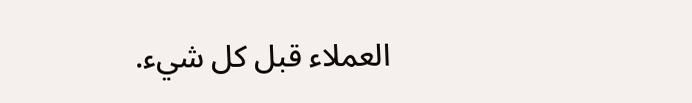العملاء قبل كل شيء.